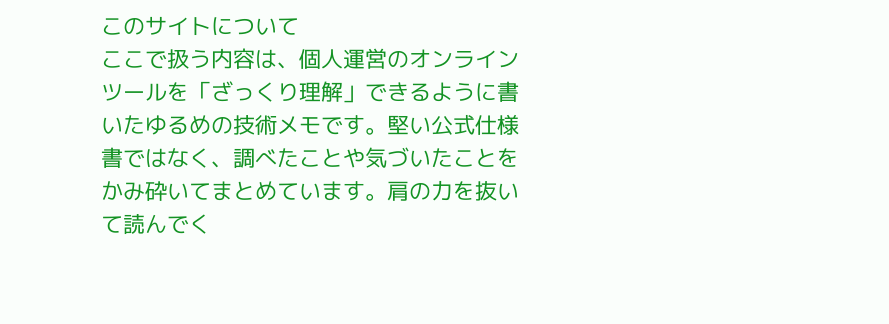このサイトについて
ここで扱う内容は、個人運営のオンラインツールを「ざっくり理解」できるように書いたゆるめの技術メモです。堅い公式仕様書ではなく、調べたことや気づいたことをかみ砕いてまとめています。肩の力を抜いて読んでく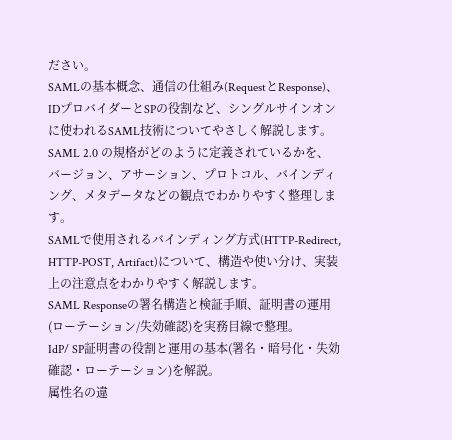ださい。
SAMLの基本概念、通信の仕組み(RequestとResponse)、IDプロバイダーとSPの役割など、シングルサインオンに使われるSAML技術についてやさしく解説します。
SAML 2.0 の規格がどのように定義されているかを、バージョン、アサーション、プロトコル、バインディング、メタデータなどの観点でわかりやすく整理します。
SAMLで使用されるバインディング方式(HTTP-Redirect, HTTP-POST, Artifact)について、構造や使い分け、実装上の注意点をわかりやすく解説します。
SAML Responseの署名構造と検証手順、証明書の運用(ローテーション/失効確認)を実務目線で整理。
IdP/ SP証明書の役割と運用の基本(署名・暗号化・失効確認・ローテーション)を解説。
属性名の違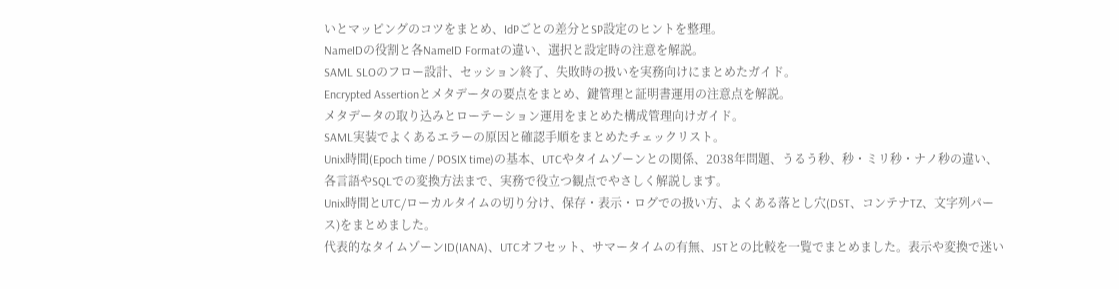いとマッピングのコツをまとめ、IdPごとの差分とSP設定のヒントを整理。
NameIDの役割と各NameID Formatの違い、選択と設定時の注意を解説。
SAML SLOのフロー設計、セッション終了、失敗時の扱いを実務向けにまとめたガイド。
Encrypted Assertionとメタデータの要点をまとめ、鍵管理と証明書運用の注意点を解説。
メタデータの取り込みとローテーション運用をまとめた構成管理向けガイド。
SAML実装でよくあるエラーの原因と確認手順をまとめたチェックリスト。
Unix時間(Epoch time / POSIX time)の基本、UTCやタイムゾーンとの関係、2038年問題、うるう秒、秒・ミリ秒・ナノ秒の違い、各言語やSQLでの変換方法まで、実務で役立つ観点でやさしく解説します。
Unix時間とUTC/ローカルタイムの切り分け、保存・表示・ログでの扱い方、よくある落とし穴(DST、コンテナTZ、文字列パース)をまとめました。
代表的なタイムゾーンID(IANA)、UTCオフセット、サマータイムの有無、JSTとの比較を一覧でまとめました。表示や変換で迷い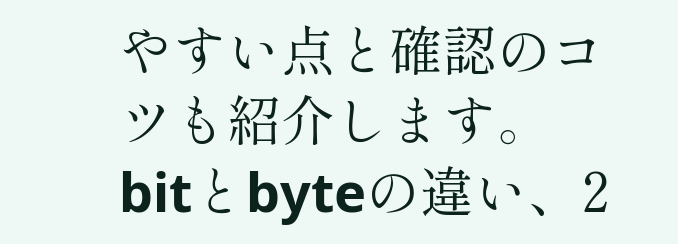やすい点と確認のコツも紹介します。
bitとbyteの違い、2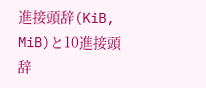進接頭辞(KiB, MiB)と10進接頭辞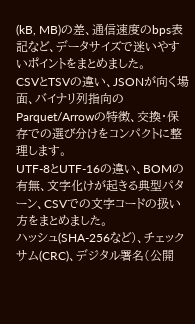(kB, MB)の差、通信速度のbps表記など、データサイズで迷いやすいポイントをまとめました。
CSVとTSVの違い、JSONが向く場面、バイナリ列指向のParquet/Arrowの特徴、交換・保存での選び分けをコンパクトに整理します。
UTF-8とUTF-16の違い、BOMの有無、文字化けが起きる典型パターン、CSVでの文字コードの扱い方をまとめました。
ハッシュ(SHA-256など)、チェックサム(CRC)、デジタル署名(公開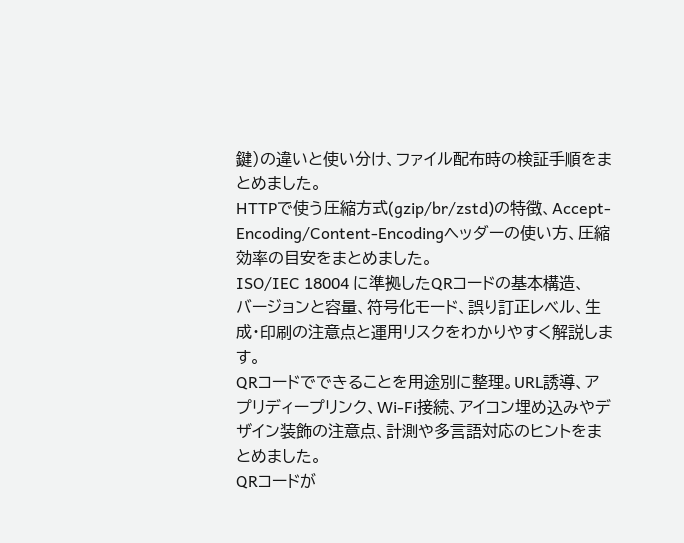鍵)の違いと使い分け、ファイル配布時の検証手順をまとめました。
HTTPで使う圧縮方式(gzip/br/zstd)の特徴、Accept-Encoding/Content-Encodingヘッダーの使い方、圧縮効率の目安をまとめました。
ISO/IEC 18004 に準拠したQRコードの基本構造、バージョンと容量、符号化モード、誤り訂正レベル、生成・印刷の注意点と運用リスクをわかりやすく解説します。
QRコードでできることを用途別に整理。URL誘導、アプリディープリンク、Wi‑Fi接続、アイコン埋め込みやデザイン装飾の注意点、計測や多言語対応のヒントをまとめました。
QRコードが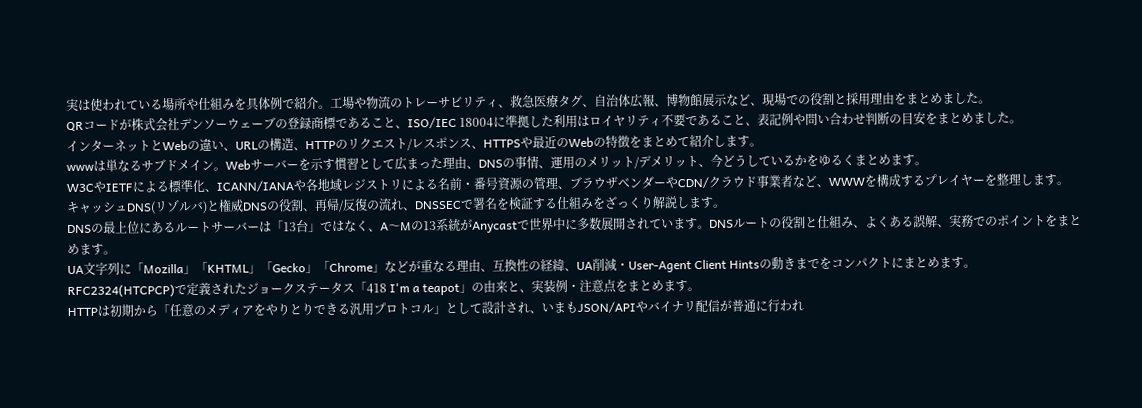実は使われている場所や仕組みを具体例で紹介。工場や物流のトレーサビリティ、救急医療タグ、自治体広報、博物館展示など、現場での役割と採用理由をまとめました。
QRコードが株式会社デンソーウェーブの登録商標であること、ISO/IEC 18004に準拠した利用はロイヤリティ不要であること、表記例や問い合わせ判断の目安をまとめました。
インターネットとWebの違い、URLの構造、HTTPのリクエスト/レスポンス、HTTPSや最近のWebの特徴をまとめて紹介します。
wwwは単なるサブドメイン。Webサーバーを示す慣習として広まった理由、DNSの事情、運用のメリット/デメリット、今どうしているかをゆるくまとめます。
W3CやIETFによる標準化、ICANN/IANAや各地域レジストリによる名前・番号資源の管理、ブラウザベンダーやCDN/クラウド事業者など、WWWを構成するプレイヤーを整理します。
キャッシュDNS(リゾルバ)と権威DNSの役割、再帰/反復の流れ、DNSSECで署名を検証する仕組みをざっくり解説します。
DNSの最上位にあるルートサーバーは「13台」ではなく、A〜Mの13系統がAnycastで世界中に多数展開されています。DNSルートの役割と仕組み、よくある誤解、実務でのポイントをまとめます。
UA文字列に「Mozilla」「KHTML」「Gecko」「Chrome」などが重なる理由、互換性の経緯、UA削減・User-Agent Client Hintsの動きまでをコンパクトにまとめます。
RFC2324(HTCPCP)で定義されたジョークステータス「418 I'm a teapot」の由来と、実装例・注意点をまとめます。
HTTPは初期から「任意のメディアをやりとりできる汎用プロトコル」として設計され、いまもJSON/APIやバイナリ配信が普通に行われ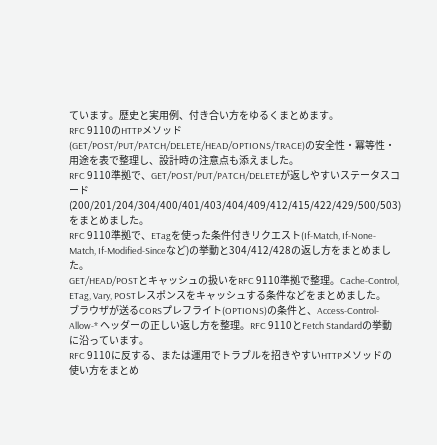ています。歴史と実用例、付き合い方をゆるくまとめます。
RFC 9110のHTTPメソッド(GET/POST/PUT/PATCH/DELETE/HEAD/OPTIONS/TRACE)の安全性・冪等性・用途を表で整理し、設計時の注意点も添えました。
RFC 9110準拠で、GET/POST/PUT/PATCH/DELETEが返しやすいステータスコード(200/201/204/304/400/401/403/404/409/412/415/422/429/500/503)をまとめました。
RFC 9110準拠で、ETagを使った条件付きリクエスト(If-Match, If-None-Match, If-Modified-Sinceなど)の挙動と304/412/428の返し方をまとめました。
GET/HEAD/POSTとキャッシュの扱いをRFC 9110準拠で整理。Cache-Control, ETag, Vary, POSTレスポンスをキャッシュする条件などをまとめました。
ブラウザが送るCORSプレフライト(OPTIONS)の条件と、Access-Control-Allow-* ヘッダーの正しい返し方を整理。RFC 9110とFetch Standardの挙動に沿っています。
RFC 9110に反する、または運用でトラブルを招きやすいHTTPメソッドの使い方をまとめ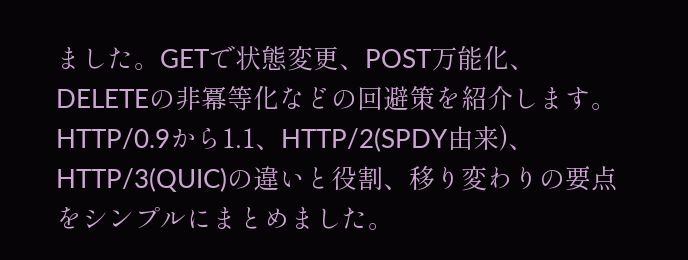ました。GETで状態変更、POST万能化、DELETEの非冪等化などの回避策を紹介します。
HTTP/0.9から1.1、HTTP/2(SPDY由来)、HTTP/3(QUIC)の違いと役割、移り変わりの要点をシンプルにまとめました。